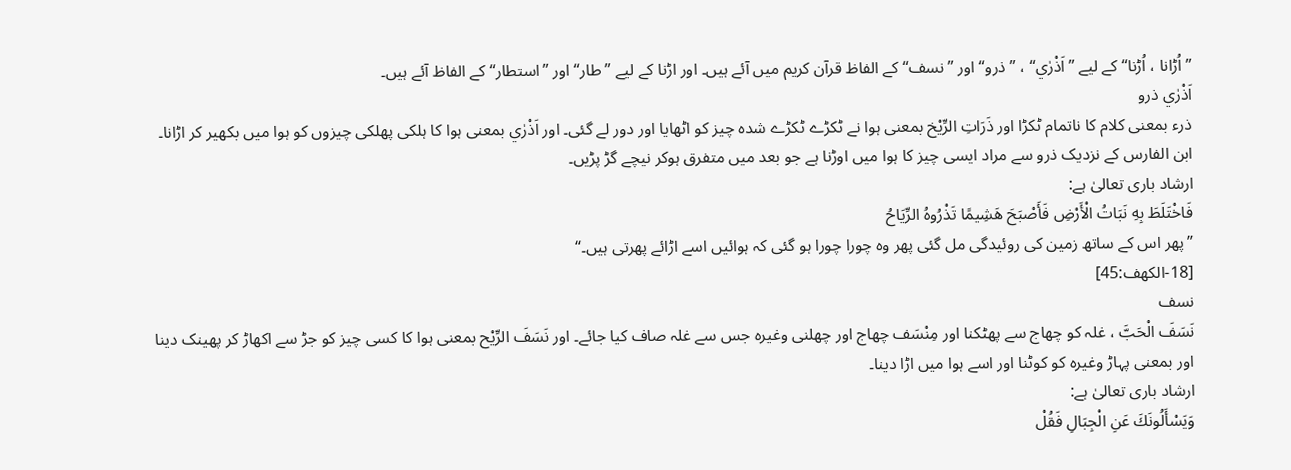”اُڑانا ، اُڑنا“ کے لیے ”اَذْرٰي“ ، ”ذرو“ اور ”نسف“ کے الفاظ قرآن کریم میں آئے ہیں۔ اور اڑنا کے لیے ”طار“ اور ”استطار“ کے الفاظ آئے ہیں۔
اَذْرٰي ذرو
ذرء بمعنی کلام کا ناتمام ٹکڑا اور ذَرَاتِ الرِّیْخ بمعنی ہوا نے ٹکڑے ٹکڑے شدہ چیز کو اٹھایا اور دور لے گئی۔ اور اَذْرٰي بمعنی ہوا کا ہلکی پھلکی چیزوں کو ہوا میں بکھیر کر اڑانا۔ ابن الفارس کے نزدیک ذرو سے مراد ایسی چیز کا ہوا میں اوڑنا ہے جو بعد میں متفرق ہوکر نیچے گڑ پڑیں۔
ارشاد باری تعالیٰ ہے:
فَاخْتَلَطَ بِهِ نَبَاتُ الْأَرْضِ فَأَصْبَحَ هَشِيمًا تَذْرُوهُ الرِّيَاحُ
”پھر اس کے ساتھ زمین کی روئیدگی مل گئی پھر وہ چورا چورا ہو گئی کہ ہوائیں اسے اڑائے پھرتی ہیں۔“
[18-الكهف:45]
نسف
نَسَفَ الْحَبَّ ، غلہ کو چھاج سے پھٹکنا اور مِنْسَف چھاج اور چھلنی وغیرہ جس سے غلہ صاف کیا جائے۔ اور نَسَفَ الرِّیْح بمعنی ہوا کا کسی چیز کو جڑ سے اکھاڑ کر پھینک دینا اور بمعنی پہاڑ وغیرہ کو کوٹنا اور اسے ہوا میں اڑا دینا۔
ارشاد باری تعالیٰ ہے:
وَيَسْأَلُونَكَ عَنِ الْجِبَالِ فَقُلْ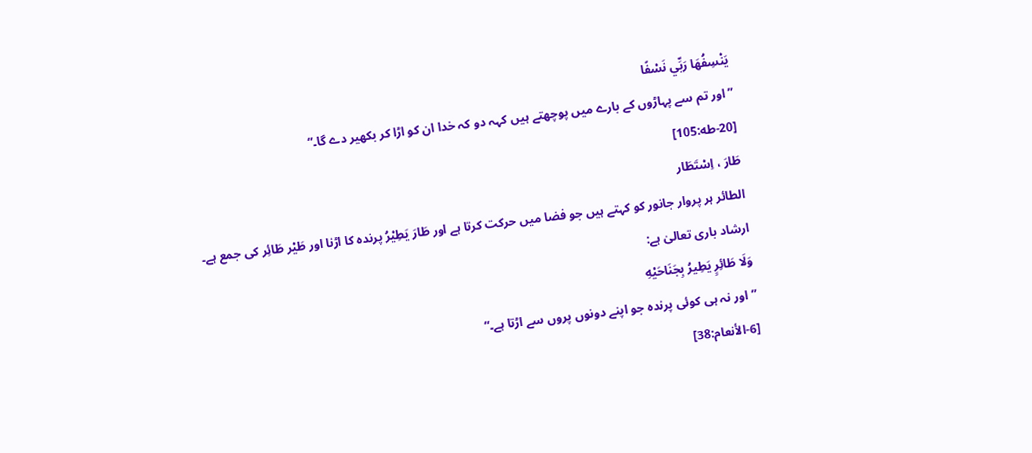يَنْسِفُهَا رَبِّي نَسْفًا
”اور تم سے پہاڑوں کے بارے میں پوچھتے ہیں کہہ دو کہ خدا ان کو اڑا کر بکھیر دے گا۔“
[20-طه:105]
طَارَ ، اِسْتَطَار
الطائر ہر پروار جانور کو کہتے ہیں جو فضا میں حرکت کرتا ہے اور طَارَ یَطِیْرُ پرندہ کا اڑنا اور طَیْر طَائِر کی جمع ہے۔
ارشاد باری تعالیٰ ہے:
وَلَا طَائِرٍ يَطِيرُ بِجَنَاحَيْهِ
”اور نہ ہی کوئی پرندہ جو اپنے دونوں پروں سے اڑتا ہے۔“
[6-الأنعام:38]